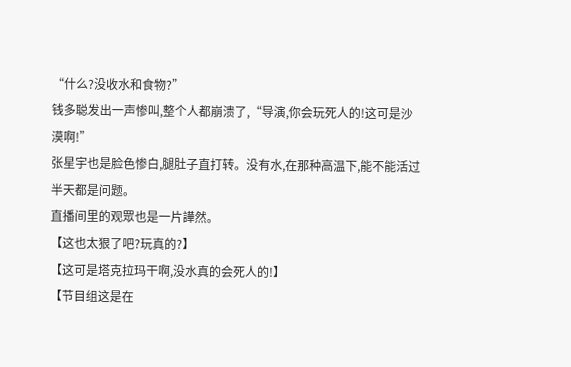“什么?没收水和食物?”
钱多聪发出一声惨叫,整个人都崩溃了,“导演,你会玩死人的!这可是沙漠啊!”
张星宇也是脸色惨白,腿肚子直打转。没有水,在那种高温下,能不能活过半天都是问题。
直播间里的观眾也是一片譁然。
【这也太狠了吧?玩真的?】
【这可是塔克拉玛干啊,没水真的会死人的!】
【节目组这是在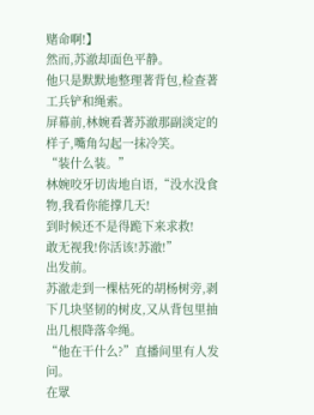赌命啊!】
然而,苏澈却面色平静。
他只是默默地整理著背包,检查著工兵铲和绳索。
屏幕前,林婉看著苏澈那副淡定的样子,嘴角勾起一抹冷笑。
“装什么装。”
林婉咬牙切齿地自语,“没水没食物,我看你能撑几天!
到时候还不是得跪下来求救!
敢无视我!你活该!苏澈!”
出发前。
苏澈走到一棵枯死的胡杨树旁,剥下几块坚韧的树皮,又从背包里抽出几根降落伞绳。
“他在干什么?”直播间里有人发问。
在眾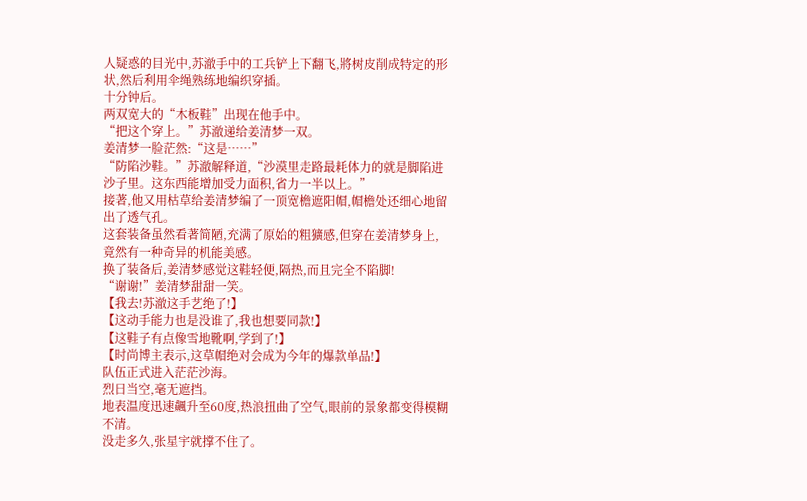人疑惑的目光中,苏澈手中的工兵铲上下翻飞,將树皮削成特定的形状,然后利用伞绳熟练地编织穿插。
十分钟后。
两双宽大的“木板鞋”出现在他手中。
“把这个穿上。”苏澈递给姜清梦一双。
姜清梦一脸茫然:“这是……”
“防陷沙鞋。”苏澈解释道,“沙漠里走路最耗体力的就是脚陷进沙子里。这东西能增加受力面积,省力一半以上。”
接著,他又用枯草给姜清梦编了一顶宽檐遮阳帽,帽檐处还细心地留出了透气孔。
这套装备虽然看著简陋,充满了原始的粗獷感,但穿在姜清梦身上,竟然有一种奇异的机能美感。
换了装备后,姜清梦感觉这鞋轻便,隔热,而且完全不陷脚!
“谢谢!”姜清梦甜甜一笑。
【我去!苏澈这手艺绝了!】
【这动手能力也是没谁了,我也想要同款!】
【这鞋子有点像雪地靴啊,学到了!】
【时尚博主表示,这草帽绝对会成为今年的爆款单品!】
队伍正式进入茫茫沙海。
烈日当空,毫无遮挡。
地表温度迅速飆升至60度,热浪扭曲了空气,眼前的景象都变得模糊不清。
没走多久,张星宇就撑不住了。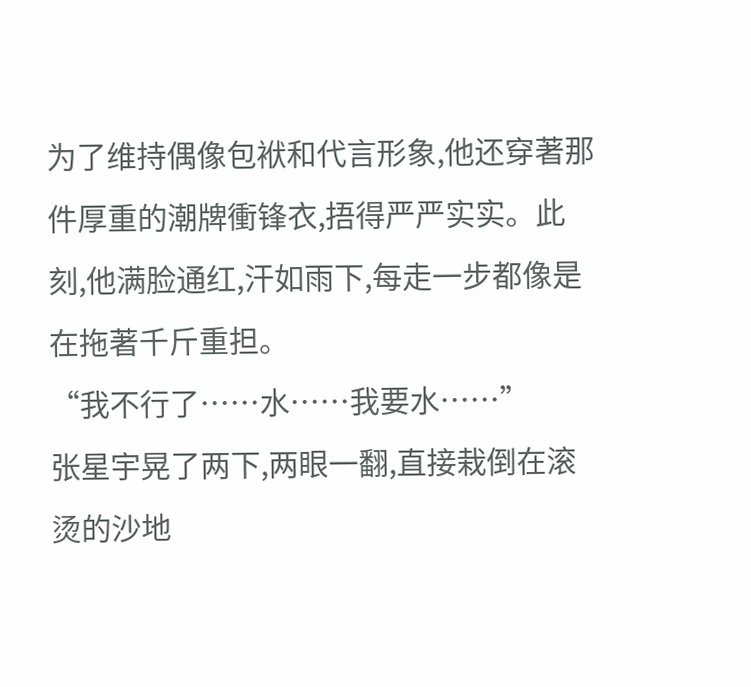为了维持偶像包袱和代言形象,他还穿著那件厚重的潮牌衝锋衣,捂得严严实实。此刻,他满脸通红,汗如雨下,每走一步都像是在拖著千斤重担。
“我不行了……水……我要水……”
张星宇晃了两下,两眼一翻,直接栽倒在滚烫的沙地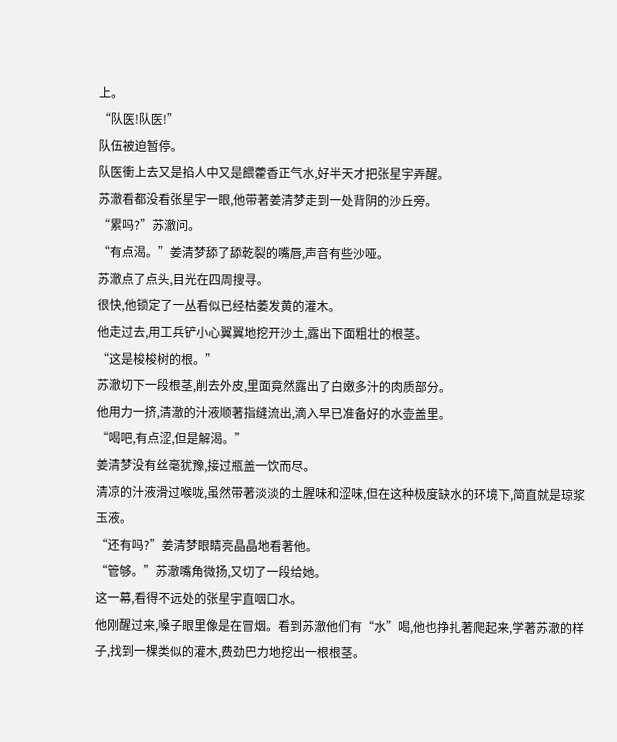上。
“队医!队医!”
队伍被迫暂停。
队医衝上去又是掐人中又是餵藿香正气水,好半天才把张星宇弄醒。
苏澈看都没看张星宇一眼,他带著姜清梦走到一处背阴的沙丘旁。
“累吗?”苏澈问。
“有点渴。”姜清梦舔了舔乾裂的嘴唇,声音有些沙哑。
苏澈点了点头,目光在四周搜寻。
很快,他锁定了一丛看似已经枯萎发黄的灌木。
他走过去,用工兵铲小心翼翼地挖开沙土,露出下面粗壮的根茎。
“这是梭梭树的根。”
苏澈切下一段根茎,削去外皮,里面竟然露出了白嫩多汁的肉质部分。
他用力一挤,清澈的汁液顺著指缝流出,滴入早已准备好的水壶盖里。
“喝吧,有点涩,但是解渴。”
姜清梦没有丝毫犹豫,接过瓶盖一饮而尽。
清凉的汁液滑过喉咙,虽然带著淡淡的土腥味和涩味,但在这种极度缺水的环境下,简直就是琼浆玉液。
“还有吗?”姜清梦眼睛亮晶晶地看著他。
“管够。”苏澈嘴角微扬,又切了一段给她。
这一幕,看得不远处的张星宇直咽口水。
他刚醒过来,嗓子眼里像是在冒烟。看到苏澈他们有“水”喝,他也挣扎著爬起来,学著苏澈的样子,找到一棵类似的灌木,费劲巴力地挖出一根根茎。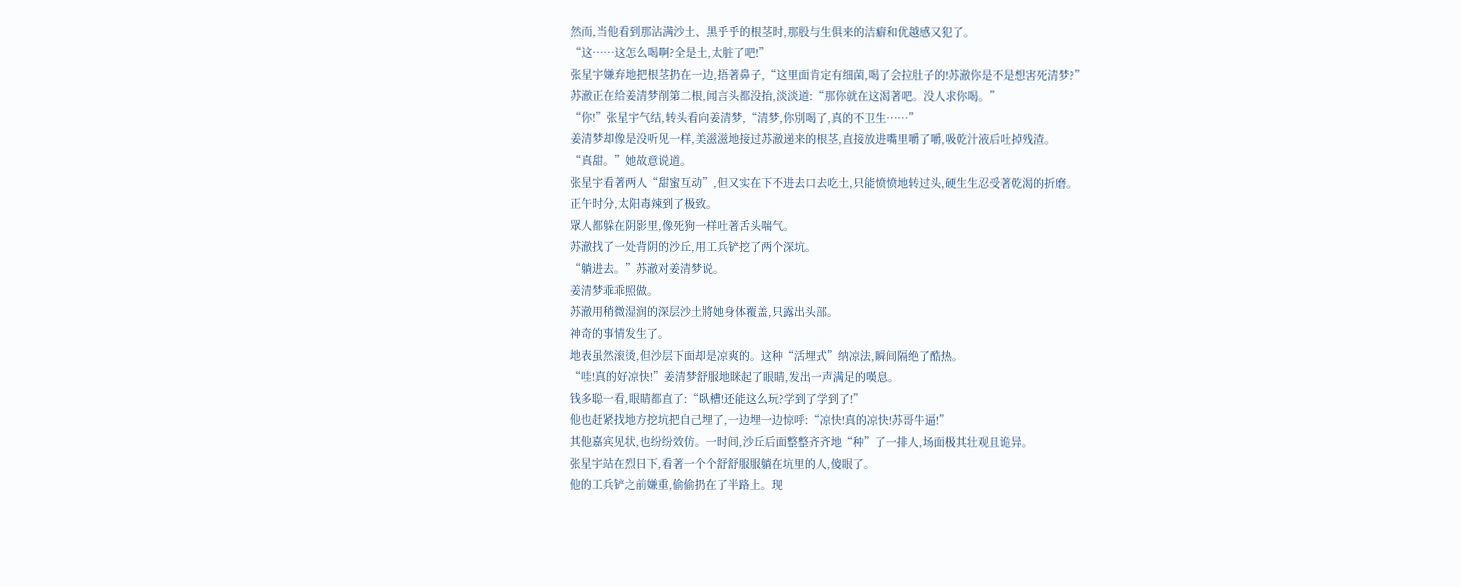然而,当他看到那沾满沙土、黑乎乎的根茎时,那股与生俱来的洁癖和优越感又犯了。
“这……这怎么喝啊?全是土,太脏了吧!”
张星宇嫌弃地把根茎扔在一边,捂著鼻子,“这里面肯定有细菌,喝了会拉肚子的!苏澈你是不是想害死清梦?”
苏澈正在给姜清梦削第二根,闻言头都没抬,淡淡道:“那你就在这渴著吧。没人求你喝。”
“你!”张星宇气结,转头看向姜清梦,“清梦,你別喝了,真的不卫生……”
姜清梦却像是没听见一样,美滋滋地接过苏澈递来的根茎,直接放进嘴里嚼了嚼,吸乾汁液后吐掉残渣。
“真甜。”她故意说道。
张星宇看著两人“甜蜜互动”,但又实在下不进去口去吃土,只能愤愤地转过头,硬生生忍受著乾渴的折磨。
正午时分,太阳毒辣到了极致。
眾人都躲在阴影里,像死狗一样吐著舌头喘气。
苏澈找了一处背阴的沙丘,用工兵铲挖了两个深坑。
“躺进去。”苏澈对姜清梦说。
姜清梦乖乖照做。
苏澈用稍微湿润的深层沙土將她身体覆盖,只露出头部。
神奇的事情发生了。
地表虽然滚烫,但沙层下面却是凉爽的。这种“活埋式”纳凉法,瞬间隔绝了酷热。
“哇!真的好凉快!”姜清梦舒服地眯起了眼睛,发出一声满足的嘆息。
钱多聪一看,眼睛都直了:“臥槽!还能这么玩?学到了学到了!”
他也赶紧找地方挖坑把自己埋了,一边埋一边惊呼:“凉快!真的凉快!苏哥牛逼!”
其他嘉宾见状,也纷纷效仿。一时间,沙丘后面整整齐齐地“种”了一排人,场面极其壮观且诡异。
张星宇站在烈日下,看著一个个舒舒服服躺在坑里的人,傻眼了。
他的工兵铲之前嫌重,偷偷扔在了半路上。现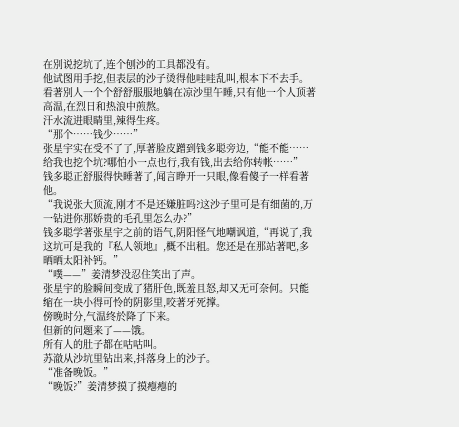在別说挖坑了,连个刨沙的工具都没有。
他试图用手挖,但表层的沙子烫得他哇哇乱叫,根本下不去手。
看著別人一个个舒舒服服地躺在凉沙里午睡,只有他一个人顶著高温,在烈日和热浪中煎熬。
汗水流进眼睛里,辣得生疼。
“那个……钱少……”
张星宇实在受不了了,厚著脸皮蹭到钱多聪旁边,“能不能……给我也挖个坑?哪怕小一点也行,我有钱,出去给你转帐……”
钱多聪正舒服得快睡著了,闻言睁开一只眼,像看傻子一样看著他。
“我说张大顶流,刚才不是还嫌脏吗?这沙子里可是有细菌的,万一钻进你那娇贵的毛孔里怎么办?”
钱多聪学著张星宇之前的语气,阴阳怪气地嘲讽道,“再说了,我这坑可是我的『私人领地』,概不出租。您还是在那站著吧,多晒晒太阳补钙。”
“噗——”姜清梦没忍住笑出了声。
张星宇的脸瞬间变成了猪肝色,既羞且怒,却又无可奈何。只能缩在一块小得可怜的阴影里,咬著牙死撑。
傍晚时分,气温终於降了下来。
但新的问题来了——饿。
所有人的肚子都在咕咕叫。
苏澈从沙坑里钻出来,抖落身上的沙子。
“准备晚饭。”
“晚饭?”姜清梦摸了摸瘪瘪的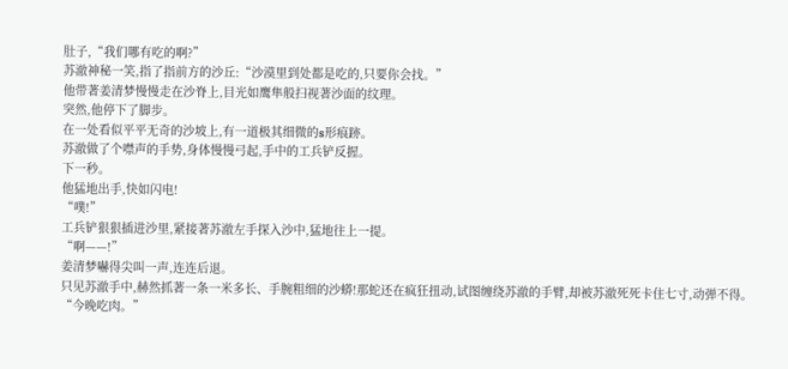肚子,“我们哪有吃的啊?”
苏澈神秘一笑,指了指前方的沙丘:“沙漠里到处都是吃的,只要你会找。”
他带著姜清梦慢慢走在沙脊上,目光如鹰隼般扫视著沙面的纹理。
突然,他停下了脚步。
在一处看似平平无奇的沙坡上,有一道极其细微的s形痕跡。
苏澈做了个噤声的手势,身体慢慢弓起,手中的工兵铲反握。
下一秒。
他猛地出手,快如闪电!
“噗!”
工兵铲狠狠插进沙里,紧接著苏澈左手探入沙中,猛地往上一提。
“啊——!”
姜清梦嚇得尖叫一声,连连后退。
只见苏澈手中,赫然抓著一条一米多长、手腕粗细的沙蟒!那蛇还在疯狂扭动,试图缠绕苏澈的手臂,却被苏澈死死卡住七寸,动弹不得。
“今晚吃肉。”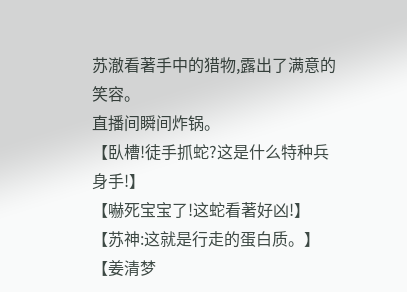苏澈看著手中的猎物,露出了满意的笑容。
直播间瞬间炸锅。
【臥槽!徒手抓蛇?这是什么特种兵身手!】
【嚇死宝宝了!这蛇看著好凶!】
【苏神:这就是行走的蛋白质。】
【姜清梦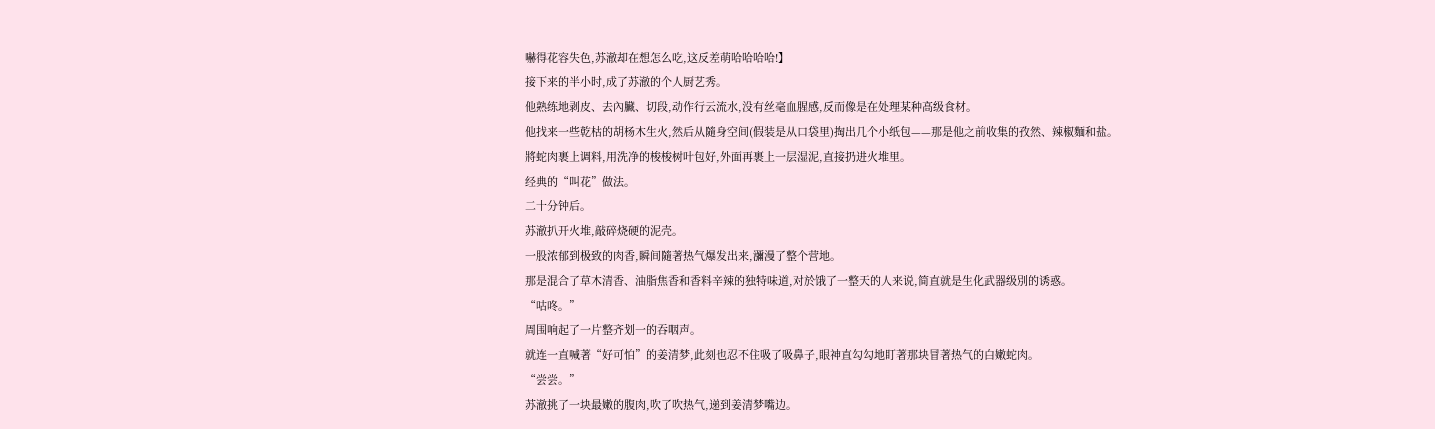嚇得花容失色,苏澈却在想怎么吃,这反差萌哈哈哈哈!】
接下来的半小时,成了苏澈的个人厨艺秀。
他熟练地剥皮、去內臟、切段,动作行云流水,没有丝毫血腥感,反而像是在处理某种高级食材。
他找来一些乾枯的胡杨木生火,然后从隨身空间(假装是从口袋里)掏出几个小纸包——那是他之前收集的孜然、辣椒麵和盐。
將蛇肉裹上调料,用洗净的梭梭树叶包好,外面再裹上一层湿泥,直接扔进火堆里。
经典的“叫花”做法。
二十分钟后。
苏澈扒开火堆,敲碎烧硬的泥壳。
一股浓郁到极致的肉香,瞬间隨著热气爆发出来,瀰漫了整个营地。
那是混合了草木清香、油脂焦香和香料辛辣的独特味道,对於饿了一整天的人来说,简直就是生化武器级別的诱惑。
“咕咚。”
周围响起了一片整齐划一的吞咽声。
就连一直喊著“好可怕”的姜清梦,此刻也忍不住吸了吸鼻子,眼神直勾勾地盯著那块冒著热气的白嫩蛇肉。
“尝尝。”
苏澈挑了一块最嫩的腹肉,吹了吹热气,递到姜清梦嘴边。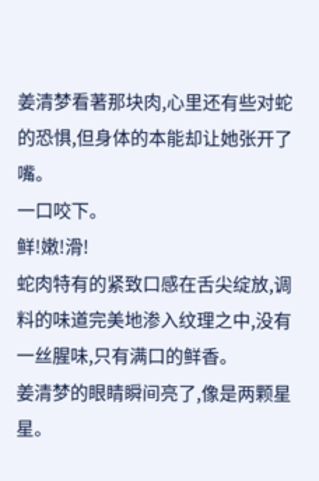姜清梦看著那块肉,心里还有些对蛇的恐惧,但身体的本能却让她张开了嘴。
一口咬下。
鲜!嫩!滑!
蛇肉特有的紧致口感在舌尖绽放,调料的味道完美地渗入纹理之中,没有一丝腥味,只有满口的鲜香。
姜清梦的眼睛瞬间亮了,像是两颗星星。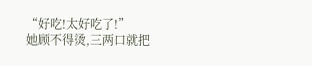“好吃!太好吃了!”
她顾不得烫,三两口就把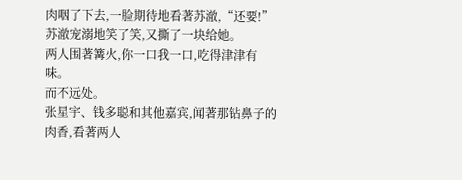肉咽了下去,一脸期待地看著苏澈,“还要!”
苏澈宠溺地笑了笑,又撕了一块给她。
两人围著篝火,你一口我一口,吃得津津有味。
而不远处。
张星宇、钱多聪和其他嘉宾,闻著那钻鼻子的肉香,看著两人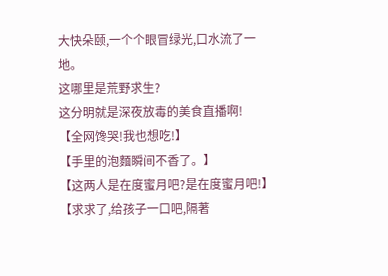大快朵颐,一个个眼冒绿光,口水流了一地。
这哪里是荒野求生?
这分明就是深夜放毒的美食直播啊!
【全网馋哭!我也想吃!】
【手里的泡麵瞬间不香了。】
【这两人是在度蜜月吧?是在度蜜月吧!】
【求求了,给孩子一口吧,隔著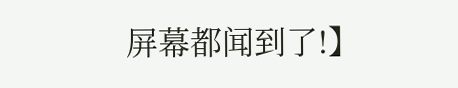屏幕都闻到了!】